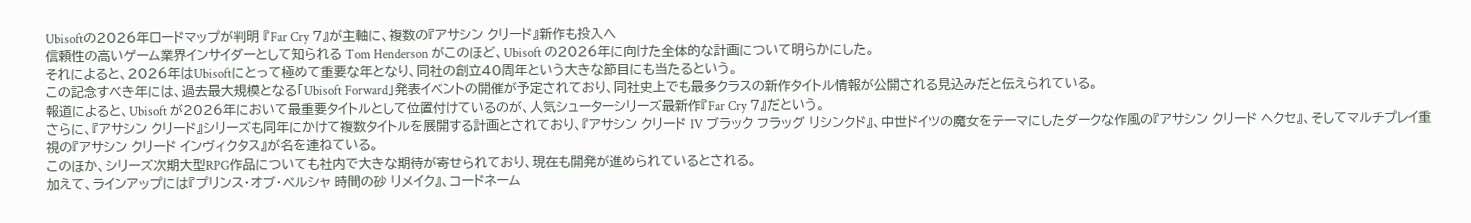Ubisoftの2026年ロードマップが判明 『Far Cry 7』が主軸に、複数の『アサシン クリード』新作も投入へ
信頼性の高いゲーム業界インサイダーとして知られる Tom Henderson がこのほど、Ubisoft の2026年に向けた全体的な計画について明らかにした。
それによると、2026年はUbisoftにとって極めて重要な年となり、同社の創立40周年という大きな節目にも当たるという。
この記念すべき年には、過去最大規模となる「Ubisoft Forward」発表イベントの開催が予定されており、同社史上でも最多クラスの新作タイトル情報が公開される見込みだと伝えられている。
報道によると、Ubisoft が2026年において最重要タイトルとして位置付けているのが、人気シューターシリーズ最新作『Far Cry 7』だという。
さらに、『アサシン クリード』シリーズも同年にかけて複数タイトルを展開する計画とされており、『アサシン クリード IV ブラック フラッグ リシンクド』、中世ドイツの魔女をテーマにしたダークな作風の『アサシン クリード ヘクセ』、そしてマルチプレイ重視の『アサシン クリード インヴィクタス』が名を連ねている。
このほか、シリーズ次期大型RPG作品についても社内で大きな期待が寄せられており、現在も開発が進められているとされる。
加えて、ラインアップには『プリンス・オブ・ペルシャ 時間の砂 リメイク』、コードネーム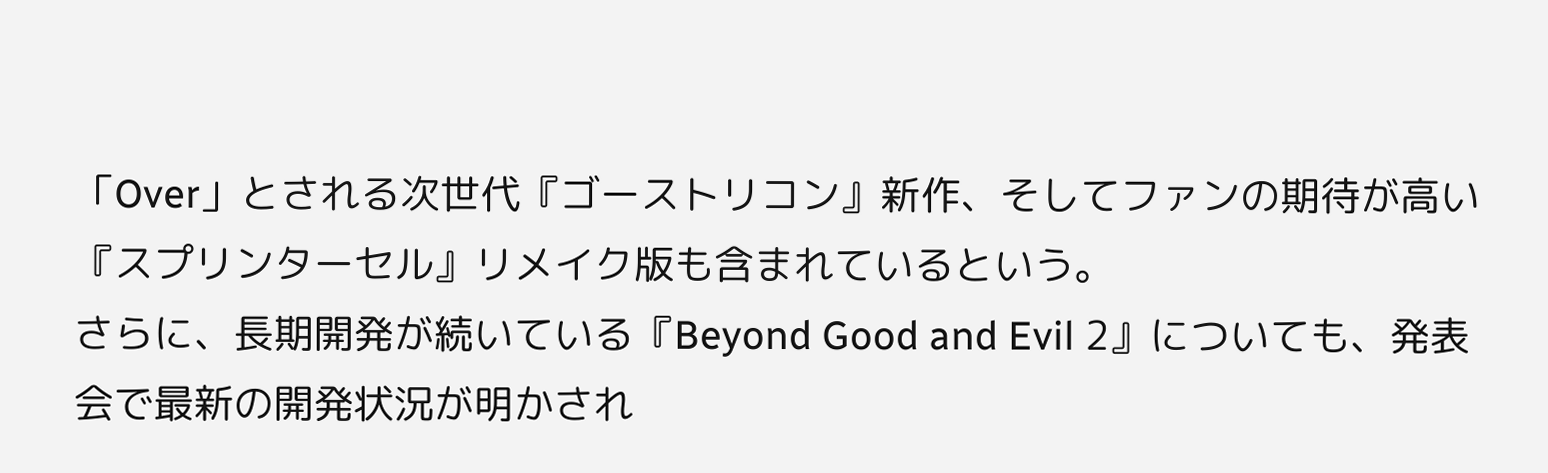「Over」とされる次世代『ゴーストリコン』新作、そしてファンの期待が高い『スプリンターセル』リメイク版も含まれているという。
さらに、長期開発が続いている『Beyond Good and Evil 2』についても、発表会で最新の開発状況が明かされ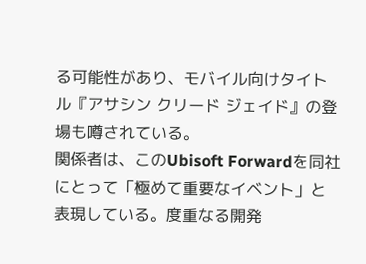る可能性があり、モバイル向けタイトル『アサシン クリード ジェイド』の登場も噂されている。
関係者は、このUbisoft Forwardを同社にとって「極めて重要なイベント」と表現している。度重なる開発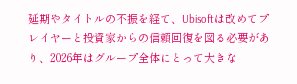延期やタイトルの不振を経て、Ubisoftは改めてプレイヤーと投資家からの信頼回復を図る必要があり、2026年はグループ全体にとって大きな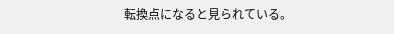転換点になると見られている。